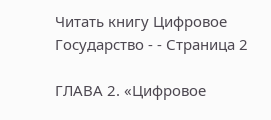Читать книгу Цифровое Государство - - Страница 2

ГЛАВА 2. «Цифровое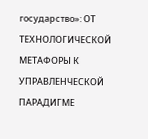государство»: ОТ ТЕХНОЛОГИЧЕСКОЙ МЕТАФОРЫ К УПРАВЛЕНЧЕСКОЙ ПАРАДИГМЕ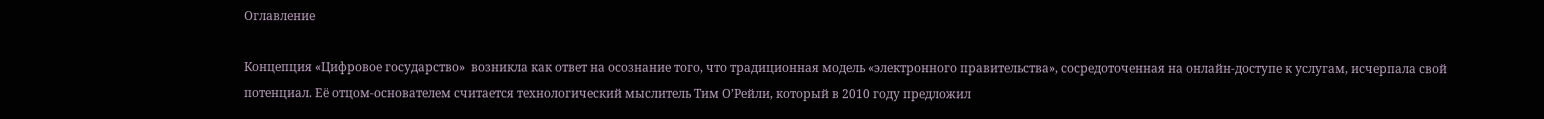Оглавление

Концепция «Цифровое государство»  возникла как ответ на осознание того, что традиционная модель «электронного правительства», сосредоточенная на онлайн-доступе к услугам, исчерпала свой потенциал. Её отцом-основателем считается технологический мыслитель Тим О’Рейли, который в 2010 году предложил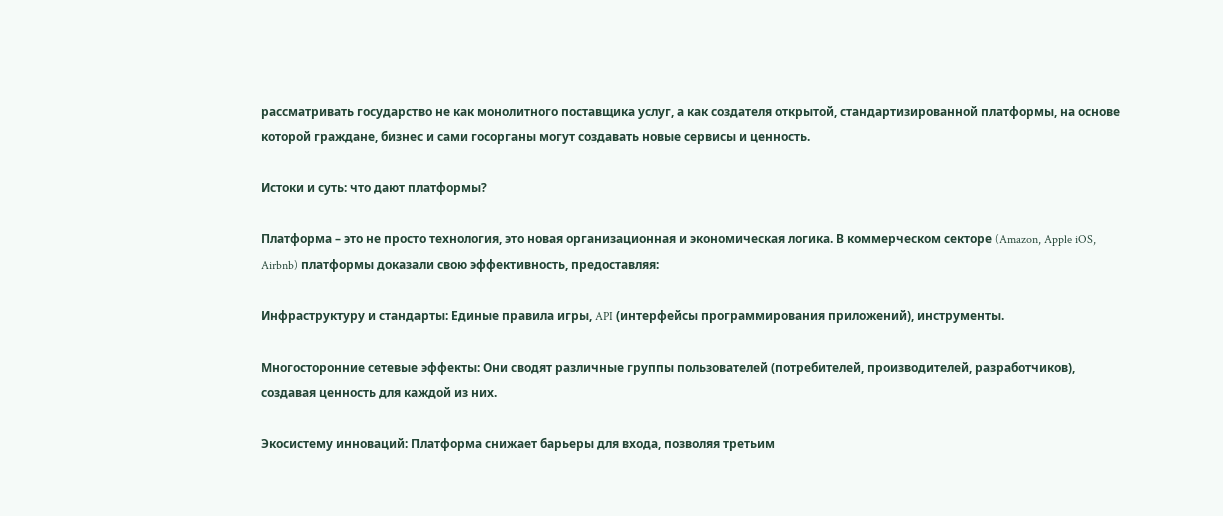рассматривать государство не как монолитного поставщика услуг, а как создателя открытой, стандартизированной платформы, на основе которой граждане, бизнес и сами госорганы могут создавать новые сервисы и ценность.

Истоки и суть: что дают платформы?

Платформа – это не просто технология, это новая организационная и экономическая логика. В коммерческом секторе (Amazon, Apple iOS, Airbnb) платформы доказали свою эффективность, предоставляя:

Инфраструктуру и стандарты: Единые правила игры, API (интерфейсы программирования приложений), инструменты.

Многосторонние сетевые эффекты: Они сводят различные группы пользователей (потребителей, производителей, разработчиков), создавая ценность для каждой из них.

Экосистему инноваций: Платформа снижает барьеры для входа, позволяя третьим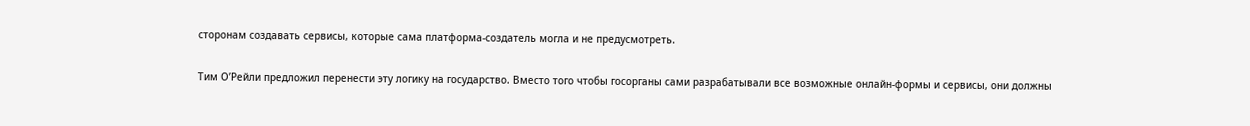сторонам создавать сервисы, которые сама платформа-создатель могла и не предусмотреть.

Тим О’Рейли предложил перенести эту логику на государство. Вместо того чтобы госорганы сами разрабатывали все возможные онлайн-формы и сервисы, они должны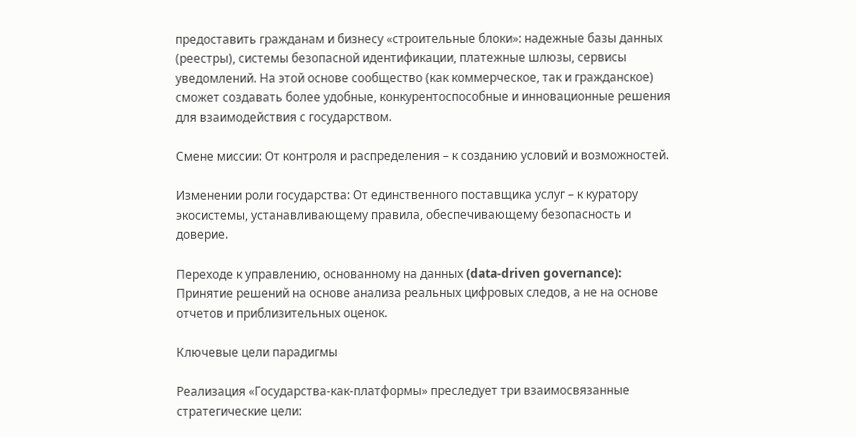предоставить гражданам и бизнесу «строительные блоки»: надежные базы данных (реестры), системы безопасной идентификации, платежные шлюзы, сервисы уведомлений. На этой основе сообщество (как коммерческое, так и гражданское) сможет создавать более удобные, конкурентоспособные и инновационные решения для взаимодействия с государством.

Смене миссии: От контроля и распределения – к созданию условий и возможностей.

Изменении роли государства: От единственного поставщика услуг – к куратору экосистемы, устанавливающему правила, обеспечивающему безопасность и доверие.

Переходе к управлению, основанному на данных (data-driven governance): Принятие решений на основе анализа реальных цифровых следов, а не на основе отчетов и приблизительных оценок.

Ключевые цели парадигмы

Реализация «Государства-как-платформы» преследует три взаимосвязанные стратегические цели: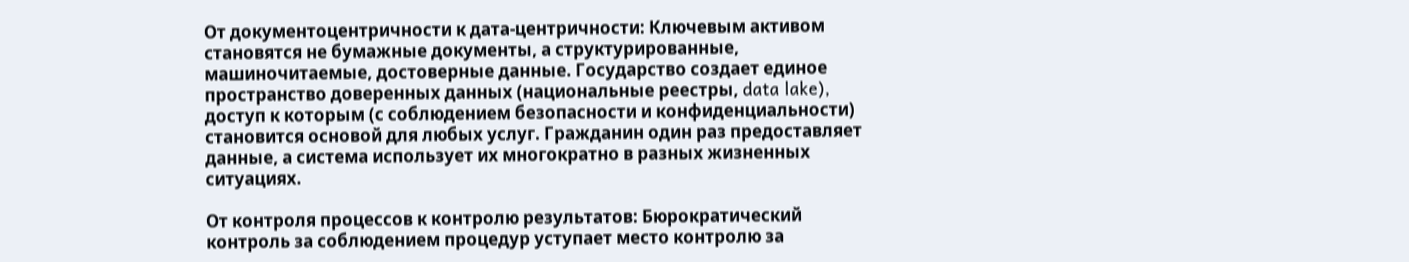От документоцентричности к дата-центричности: Ключевым активом становятся не бумажные документы, а структурированные, машиночитаемые, достоверные данные. Государство создает единое пространство доверенных данных (национальные реестры, data lake), доступ к которым (с соблюдением безопасности и конфиденциальности) становится основой для любых услуг. Гражданин один раз предоставляет данные, а система использует их многократно в разных жизненных ситуациях.

От контроля процессов к контролю результатов: Бюрократический контроль за соблюдением процедур уступает место контролю за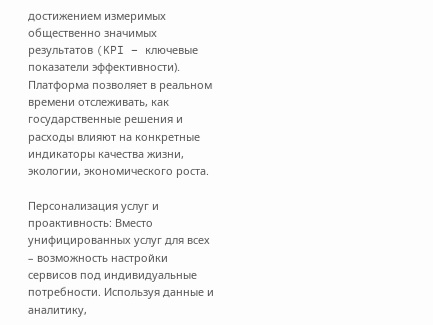достижением измеримых общественно значимых результатов (KPI – ключевые показатели эффективности). Платформа позволяет в реальном времени отслеживать, как государственные решения и расходы влияют на конкретные индикаторы качества жизни, экологии, экономического роста.

Персонализация услуг и проактивность: Вместо унифицированных услуг для всех – возможность настройки сервисов под индивидуальные потребности. Используя данные и аналитику,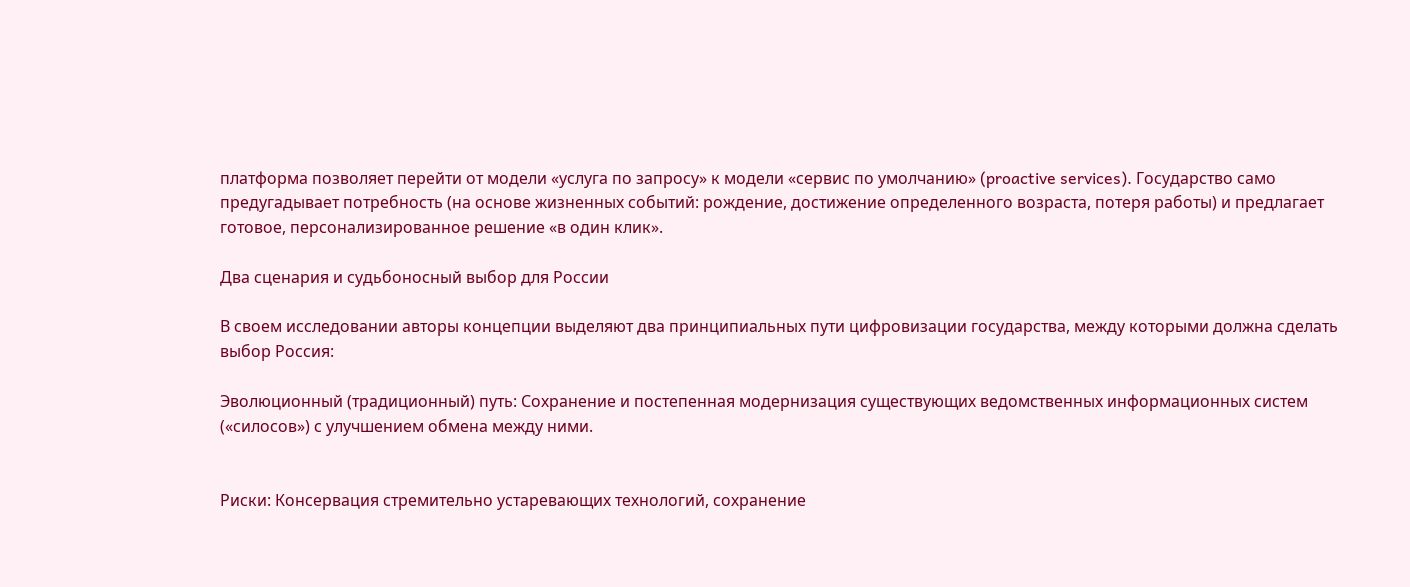платформа позволяет перейти от модели «услуга по запросу» к модели «сервис по умолчанию» (proactive services). Государство само предугадывает потребность (на основе жизненных событий: рождение, достижение определенного возраста, потеря работы) и предлагает готовое, персонализированное решение «в один клик».

Два сценария и судьбоносный выбор для России

В своем исследовании авторы концепции выделяют два принципиальных пути цифровизации государства, между которыми должна сделать выбор Россия:

Эволюционный (традиционный) путь: Сохранение и постепенная модернизация существующих ведомственных информационных систем («силосов») с улучшением обмена между ними.


Риски: Консервация стремительно устаревающих технологий, сохранение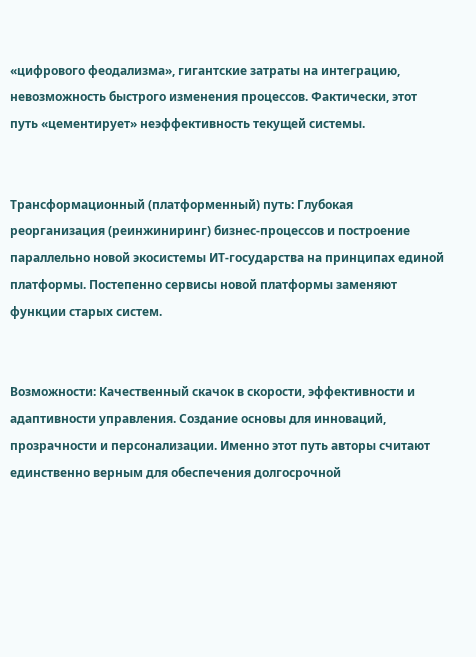«цифрового феодализма», гигантские затраты на интеграцию, невозможность быстрого изменения процессов. Фактически, этот путь «цементирует» неэффективность текущей системы.


Трансформационный (платформенный) путь: Глубокая реорганизация (реинжиниринг) бизнес-процессов и построение параллельно новой экосистемы ИТ-государства на принципах единой платформы. Постепенно сервисы новой платформы заменяют функции старых систем.


Возможности: Качественный скачок в скорости, эффективности и адаптивности управления. Создание основы для инноваций, прозрачности и персонализации. Именно этот путь авторы считают единственно верным для обеспечения долгосрочной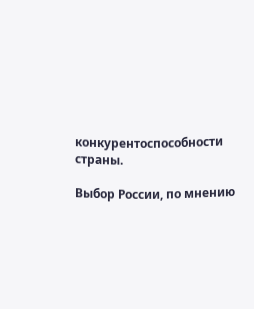конкурентоспособности страны.

Выбор России, по мнению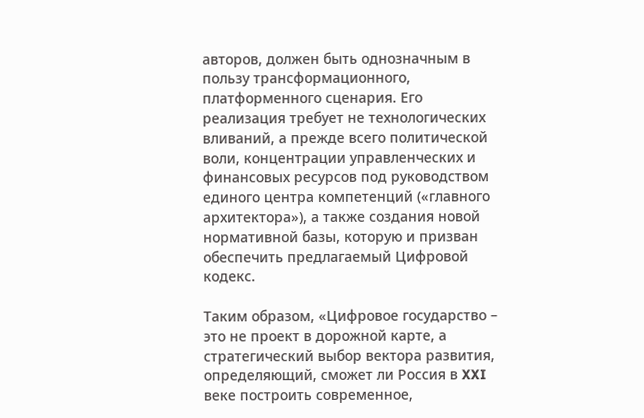авторов, должен быть однозначным в пользу трансформационного, платформенного сценария. Его реализация требует не технологических вливаний, а прежде всего политической воли, концентрации управленческих и финансовых ресурсов под руководством единого центра компетенций («главного архитектора»), а также создания новой нормативной базы, которую и призван обеспечить предлагаемый Цифровой кодекс.

Таким образом, «Цифровое государство – это не проект в дорожной карте, а стратегический выбор вектора развития, определяющий, сможет ли Россия в XXI веке построить современное,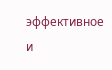эффективное и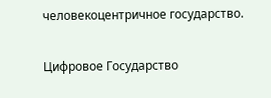человекоцентричное государство.

Цифровое Государство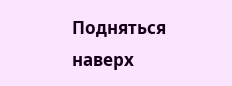Подняться наверх